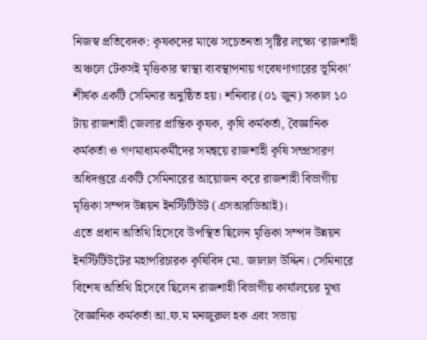নিজস্ব প্রতিবেদক: কৃষকদের মাঝে সচেতনতা সৃষ্টির লক্ষ্যে ‘রাজশাহী অঞ্চলে টেকসই মৃত্তিকার স্বাস্থ্য ব্যবস্থাপনায় গবেষণাগারের ভূমিকা’ শীর্ষক একটি সেমিনার অনুষ্ঠিত হয়। শনিবার (০১ জুন) সকাল ১০ টায় রাজশাহী জেলার প্রান্তিক কৃষক, কৃষি কর্মকর্তা, বৈজ্ঞানিক কর্মকর্তা ও গণমাধ্যমকর্মীদের সমন্বয়ে রাজশাহী কৃষি সম্প্রসারণ অধিদপ্তরে একটি সেমিনারের আয়োজন করে রাজশাহী বিভাগীয় মৃত্তিকা সম্পদ উন্নয়ন ইনস্টিটিউট (এসআরডিআই)।
এতে প্রধান অতিথি হিসেবে উপস্থিত ছিলেন মৃত্তিকা সম্পদ উন্নয়ন ইনস্টিটিউটের মহাপরিচারক কৃষিবিদ মো. জালাল উদ্দিন। সেমিনারে বিশেষ অতিথি হিসেবে ছিলেন রাজশাহী বিভাগীয় কার্যালয়ের মূখ্য বৈজ্ঞানিক কর্মকর্তা আ.ফ.ম মনজুরুল হক এবং সভায়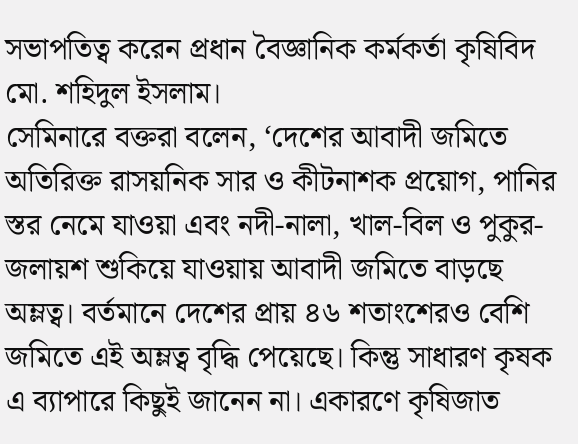সভাপতিত্ব করেন প্রধান বৈজ্ঞানিক কর্মকর্তা কৃষিবিদ মো. শহিদুল ইসলাম।
সেমিনারে বক্তরা বলেন, ‘দেশের আবাদী জমিতে অতিরিক্ত রাসয়নিক সার ও কীটনাশক প্রয়োগ, পানির স্তর নেমে যাওয়া এবং নদী-নালা, খাল-বিল ও পুকুর-জলায়শ শুকিয়ে যাওয়ায় আবাদী জমিতে বাড়ছে অম্লত্ব। বর্তমানে দেশের প্রায় ৪৬ শতাংশেরও বেশি জমিতে এই অম্লত্ব বৃদ্ধি পেয়েছে। কিন্তু সাধারণ কৃষক এ ব্যাপারে কিছুই জানেন না। একারণে কৃষিজাত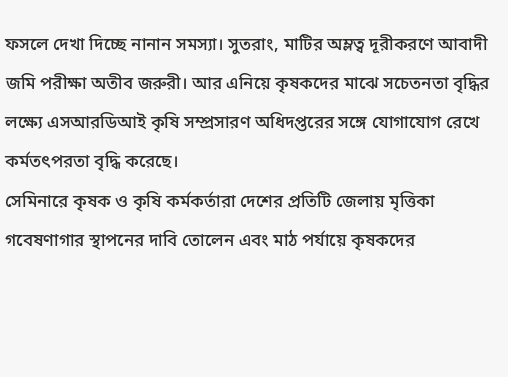ফসলে দেখা দিচ্ছে নানান সমস্যা। সুতরাং, মাটির অম্লত্ব দূরীকরণে আবাদী জমি পরীক্ষা অতীব জরুরী। আর এনিয়ে কৃষকদের মাঝে সচেতনতা বৃদ্ধির লক্ষ্যে এসআরডিআই কৃষি সম্প্রসারণ অধিদপ্তরের সঙ্গে যোগাযোগ রেখে কর্মতৎপরতা বৃদ্ধি করেছে।
সেমিনারে কৃষক ও কৃষি কর্মকর্তারা দেশের প্রতিটি জেলায় মৃত্তিকা গবেষণাগার স্থাপনের দাবি তোলেন এবং মাঠ পর্যায়ে কৃষকদের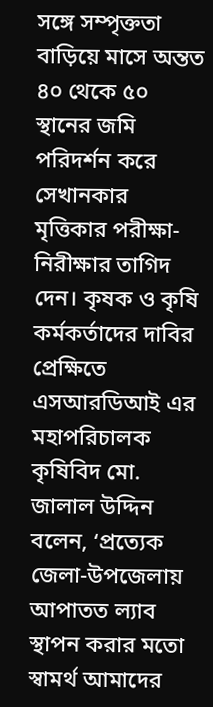সঙ্গে সম্পৃক্ততা বাড়িয়ে মাসে অন্তত ৪০ থেকে ৫০ স্থানের জমি পরিদর্শন করে সেখানকার মৃত্তিকার পরীক্ষা-নিরীক্ষার তাগিদ দেন। কৃষক ও কৃষি কর্মকর্তাদের দাবির প্রেক্ষিতে এসআরডিআই এর মহাপরিচালক কৃষিবিদ মো. জালাল উদ্দিন বলেন, ‘প্রত্যেক জেলা-উপজেলায় আপাতত ল্যাব স্থাপন করার মতো স্বামর্থ আমাদের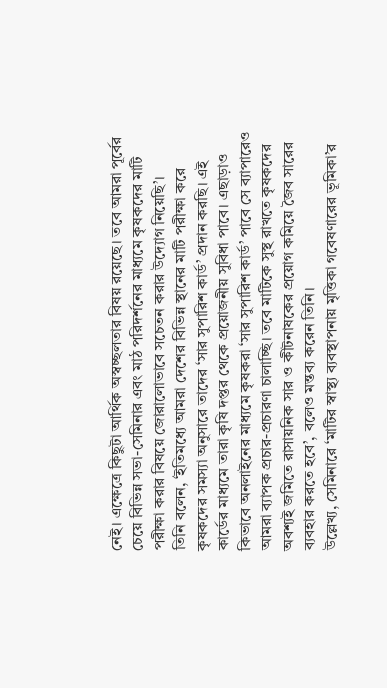নেই। এক্ষেত্রে কিছুটা আর্থিক অস্বচ্ছলতার বিষয় রয়েছে। তবে আমরা পূর্বের চেয়ে বিভিন্ন সভা-সেমিনার এবং মাঠ পরিদর্শনের মাধ্যমে কৃষকদের মাটি পরীক্ষা করার বিষয়ে জোরালোভাবে সচেতন করার উদ্যোগ নিয়েছি’।
তিনি বলেন, ‘ইতিমধ্যে আমরা দেশের বিভিন্ন স্থানের মাটি পরীক্ষা করে কৃষকদের সমস্যা অনুসারে তাদের ‘সার সুপারিশ কার্ড’ প্রদান করছি। এই কার্ডের মাধ্যমে তারা কৃষি দপ্তর থেকে প্রয়োজনীয় সুবিধা পাবে। এছাড়াও কিভাবে অনলাইনের মাধ্যমে কৃষকরা ‘সার সুপারিশ কার্ড’ পাবে সে ব্যাপারেও আমরা ব্যাপক প্রচার-প্রচারণা চালাচ্ছি। তবে মাটিকে সুস্থ রাখতে কৃষকদের অবশ্যই জমিতে রাসায়নিক সার ও কীটনাষকের প্রয়োগ কমিয়ে জৈব সারের ব্যবহার করতে হবে’, বলেও মন্তব্য করেন তিনি।
উল্লেখ্য, সেমিনারে ‘মাটির স্বাস্থ্য ব্যবস্থাপনায় মৃত্তিকা গবেষণারের ভূমিকা’র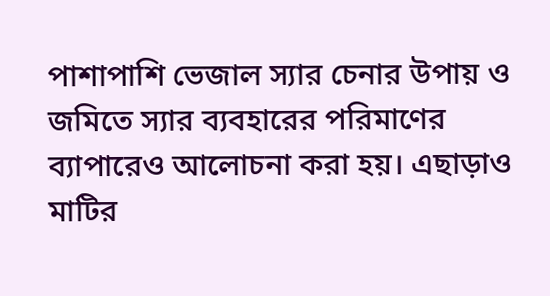পাশাপাশি ভেজাল স্যার চেনার উপায় ও জমিতে স্যার ব্যবহারের পরিমাণের ব্যাপারেও আলোচনা করা হয়। এছাড়াও মাটির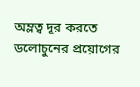অম্লত্ব দূর করতে ডলোচুনের প্রয়োগের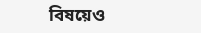বিষয়েও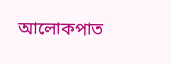আলোকপাত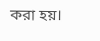করা হয়।